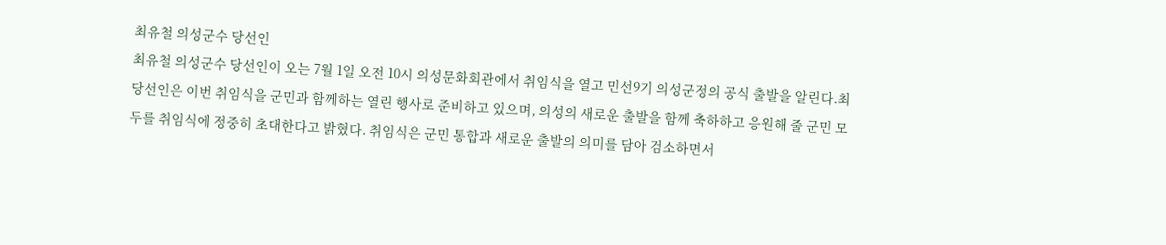최유철 의성군수 당선인
최유철 의성군수 당선인이 오는 7월 1일 오전 10시 의성문화회관에서 취임식을 열고 민선9기 의성군정의 공식 출발을 알린다.최 당선인은 이번 취임식을 군민과 함께하는 열린 행사로 준비하고 있으며, 의성의 새로운 출발을 함께 축하하고 응원해 줄 군민 모두를 취임식에 정중히 초대한다고 밝혔다. 취임식은 군민 통합과 새로운 출발의 의미를 담아 검소하면서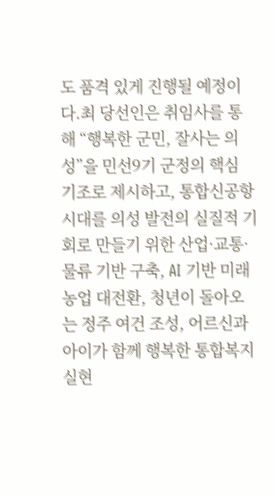도 품격 있게 진행될 예정이다.최 당선인은 취임사를 통해 “행복한 군민, 잘사는 의성”을 민선9기 군정의 핵심 기조로 제시하고, 통합신공항 시대를 의성 발전의 실질적 기회로 만들기 위한 산업·교통·물류 기반 구축, AI 기반 미래농업 대전환, 청년이 돌아오는 정주 여건 조성, 어르신과 아이가 함께 행복한 통합복지 실현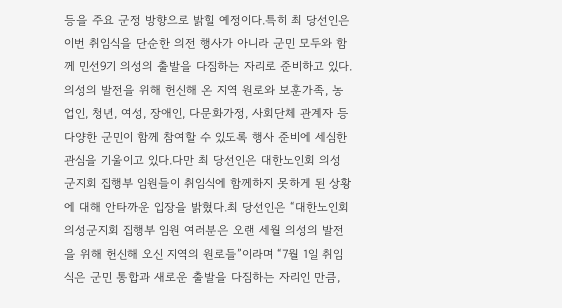등을 주요 군정 방향으로 밝힐 예정이다.특히 최 당선인은 이번 취임식을 단순한 의전 행사가 아니라 군민 모두와 함께 민선9기 의성의 출발을 다짐하는 자리로 준비하고 있다. 의성의 발전을 위해 헌신해 온 지역 원로와 보훈가족, 농업인, 청년, 여성, 장애인, 다문화가정, 사회단체 관계자 등 다양한 군민이 함께 참여할 수 있도록 행사 준비에 세심한 관심을 기울이고 있다.다만 최 당선인은 대한노인회 의성군지회 집행부 임원들이 취임식에 함께하지 못하게 된 상황에 대해 안타까운 입장을 밝혔다.최 당선인은 “대한노인회 의성군지회 집행부 임원 여러분은 오랜 세월 의성의 발전을 위해 헌신해 오신 지역의 원로들”이라며 “7월 1일 취임식은 군민 통합과 새로운 출발을 다짐하는 자리인 만큼,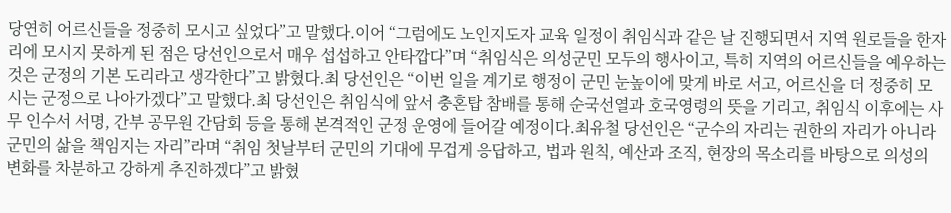당연히 어르신들을 정중히 모시고 싶었다”고 말했다.이어 “그럼에도 노인지도자 교육 일정이 취임식과 같은 날 진행되면서 지역 원로들을 한자리에 모시지 못하게 된 점은 당선인으로서 매우 섭섭하고 안타깝다”며 “취임식은 의성군민 모두의 행사이고, 특히 지역의 어르신들을 예우하는 것은 군정의 기본 도리라고 생각한다”고 밝혔다.최 당선인은 “이번 일을 계기로 행정이 군민 눈높이에 맞게 바로 서고, 어르신을 더 정중히 모시는 군정으로 나아가겠다”고 말했다.최 당선인은 취임식에 앞서 충혼탑 참배를 통해 순국선열과 호국영령의 뜻을 기리고, 취임식 이후에는 사무 인수서 서명, 간부 공무원 간담회 등을 통해 본격적인 군정 운영에 들어갈 예정이다.최유철 당선인은 “군수의 자리는 권한의 자리가 아니라 군민의 삶을 책임지는 자리”라며 “취임 첫날부터 군민의 기대에 무겁게 응답하고, 법과 원칙, 예산과 조직, 현장의 목소리를 바탕으로 의성의 변화를 차분하고 강하게 추진하겠다”고 밝혔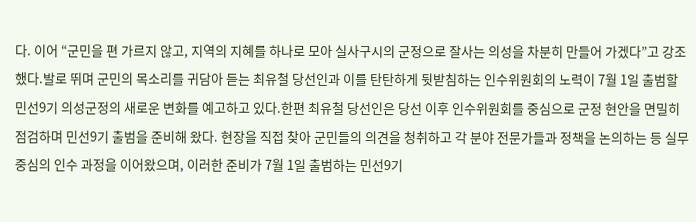다. 이어 “군민을 편 가르지 않고, 지역의 지혜를 하나로 모아 실사구시의 군정으로 잘사는 의성을 차분히 만들어 가겠다”고 강조했다.발로 뛰며 군민의 목소리를 귀담아 듣는 최유철 당선인과 이를 탄탄하게 뒷받침하는 인수위원회의 노력이 7월 1일 출범할 민선9기 의성군정의 새로운 변화를 예고하고 있다.한편 최유철 당선인은 당선 이후 인수위원회를 중심으로 군정 현안을 면밀히 점검하며 민선9기 출범을 준비해 왔다. 현장을 직접 찾아 군민들의 의견을 청취하고 각 분야 전문가들과 정책을 논의하는 등 실무 중심의 인수 과정을 이어왔으며, 이러한 준비가 7월 1일 출범하는 민선9기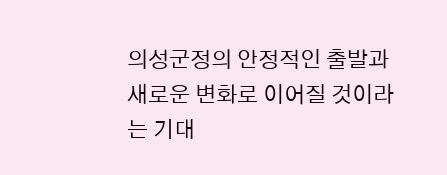의성군정의 안정적인 출발과 새로운 변화로 이어질 것이라는 기대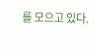를 모으고 있다.